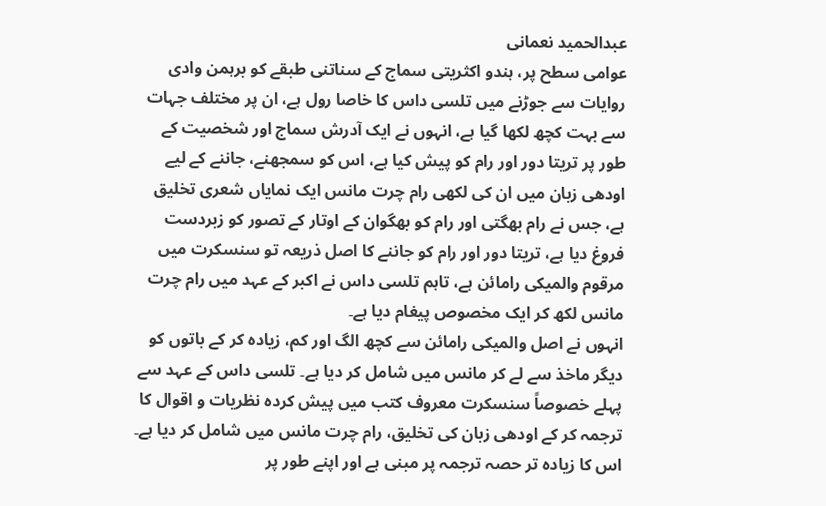عبدالحمید نعمانی
عوامی سطح پر، ہندو اکثریتی سماج کے سناتنی طبقے کو برہمن وادی روایات سے جوڑنے میں تلسی داس کا خاصا رول ہے، ان پر مختلف جہات سے بہت کچھ لکھا گیا ہے، انہوں نے ایک آدرش سماج اور شخصیت کے طور پر تریتا دور اور رام کو پیش کیا ہے، اس کو سمجھنے، جاننے کے لیے اودھی زبان میں ان کی لکھی رام چرت مانس ایک نمایاں شعری تخلیق ہے، جس نے رام بھگتی اور رام کو بھگوان کے اوتار کے تصور کو زبردست فروغ دیا ہے، تریتا دور اور رام کو جاننے کا اصل ذریعہ تو سنسکرت میں مرقوم والمیکی رامائن ہے، تاہم تلسی داس نے اکبر کے عہد میں رام چرت مانس لکھ کر ایک مخصوص پیغام دیا ہے۔
انہوں نے اصل والمیکی رامائن سے کچھ الگ اور کم، زیادہ کر کے باتوں کو دیگر ماخذ سے لے کر مانس میں شامل کر دیا ہے۔ تلسی داس کے عہد سے پہلے خصوصاً سنسکرت معروف کتب میں پیش کردہ نظریات و اقوال کا ترجمہ کر کے اودھی زبان کی تخلیق، رام چرت مانس میں شامل کر دیا ہے۔
اس کا زیادہ تر حصہ ترجمہ پر مبنی ہے اور اپنے طور پر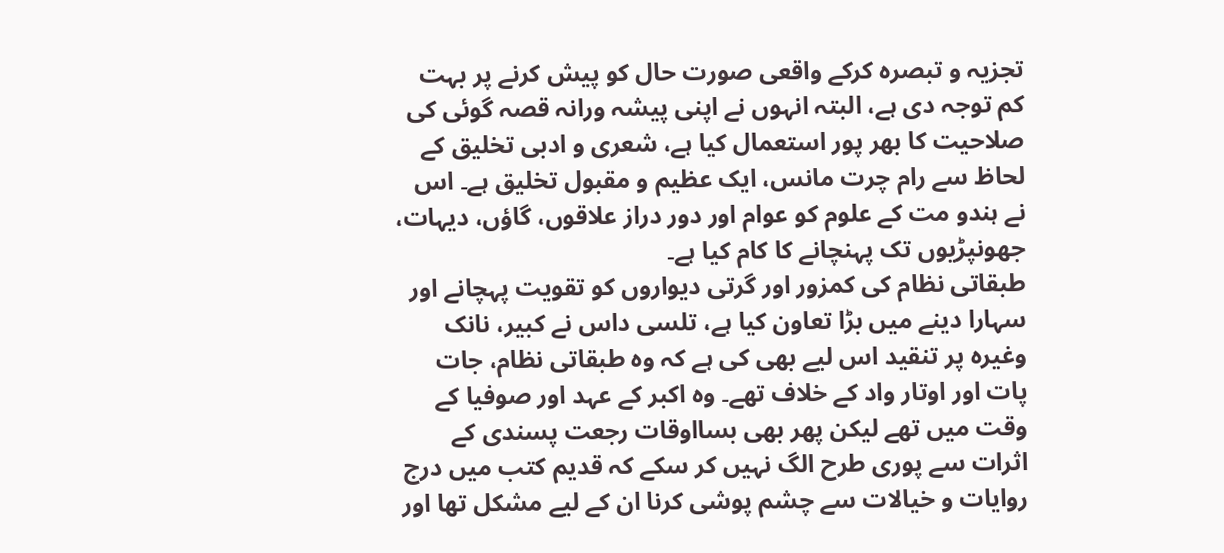تجزیہ و تبصرہ کرکے واقعی صورت حال کو پیش کرنے پر بہت کم توجہ دی ہے، البتہ انہوں نے اپنی پیشہ ورانہ قصہ گوئی کی صلاحیت کا بھر پور استعمال کیا ہے، شعری و ادبی تخلیق کے لحاظ سے رام چرت مانس، ایک عظیم و مقبول تخلیق ہے۔ اس نے ہندو مت کے علوم کو عوام اور دور دراز علاقوں، گاؤں، دیہات، جھونپڑیوں تک پہنچانے کا کام کیا ہے۔
طبقاتی نظام کی کمزور اور گرتی دیواروں کو تقویت پہچانے اور سہارا دینے میں بڑا تعاون کیا ہے، تلسی داس نے کبیر، نانک وغیرہ پر تنقید اس لیے بھی کی ہے کہ وہ طبقاتی نظام، جات پات اور اوتار واد کے خلاف تھے۔ وہ اکبر کے عہد اور صوفیا کے وقت میں تھے لیکن پھر بھی بسااوقات رجعت پسندی کے اثرات سے پوری طرح الگ نہیں کر سکے کہ قدیم کتب میں درج روایات و خیالات سے چشم پوشی کرنا ان کے لیے مشکل تھا اور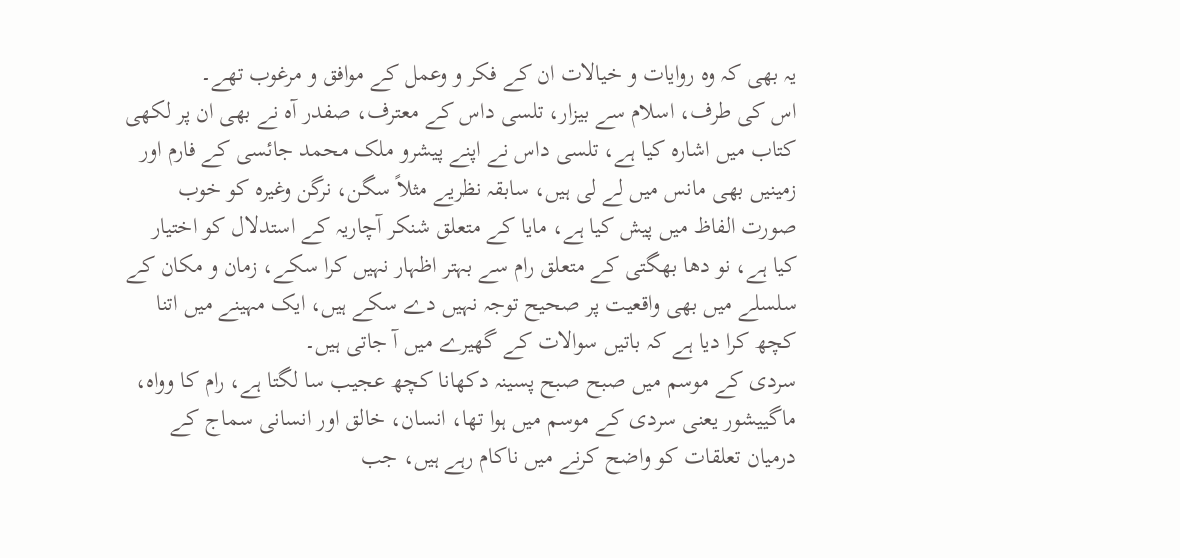یہ بھی کہ وہ روایات و خیالات ان کے فکر و وعمل کے موافق و مرغوب تھے۔
اس کی طرف، اسلام سے بیزار، تلسی داس کے معترف، صفدر آہ نے بھی ان پر لکھی کتاب میں اشارہ کیا ہے، تلسی داس نے اپنے پیشرو ملک محمد جائسی کے فارم اور زمینیں بھی مانس میں لے لی ہیں، سابقہ نظریے مثلاً سگن، نرگن وغیرہ کو خوب صورت الفاظ میں پیش کیا ہے، مایا کے متعلق شنکر آچاریہ کے استدلال کو اختیار کیا ہے، نو دھا بھگتی کے متعلق رام سے بہتر اظہار نہیں کرا سکے، زمان و مکان کے سلسلے میں بھی واقعیت پر صحیح توجہ نہیں دے سکے ہیں، ایک مہینے میں اتنا کچھ کرا دیا ہے کہ باتیں سوالات کے گھیرے میں آ جاتی ہیں۔
سردی کے موسم میں صبح صبح پسینہ دکھانا کچھ عجیب سا لگتا ہے، رام کا وواہ، ماگییشور یعنی سردی کے موسم میں ہوا تھا، انسان، خالق اور انسانی سماج کے درمیان تعلقات کو واضح کرنے میں ناکام رہے ہیں، جب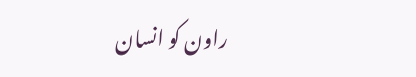راون کو انسان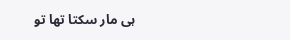ہی مار سکتا تھا تو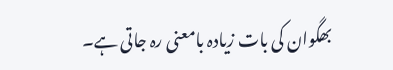بھگوان کی بات زیادہ بامعنی رہ جاتی ہے۔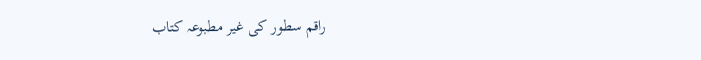راقم سطور کی غیر مطبوعہ کتاب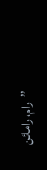’’رام، رامائن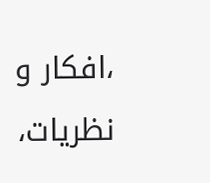،افکار و نظریات،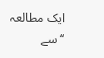ایک مطالعہ ‘‘ سے